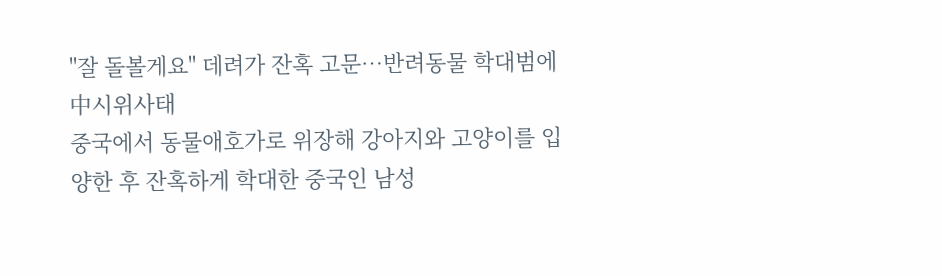"잘 돌볼게요" 데려가 잔혹 고문…반려동물 학대범에 中시위사태
중국에서 동물애호가로 위장해 강아지와 고양이를 입양한 후 잔혹하게 학대한 중국인 남성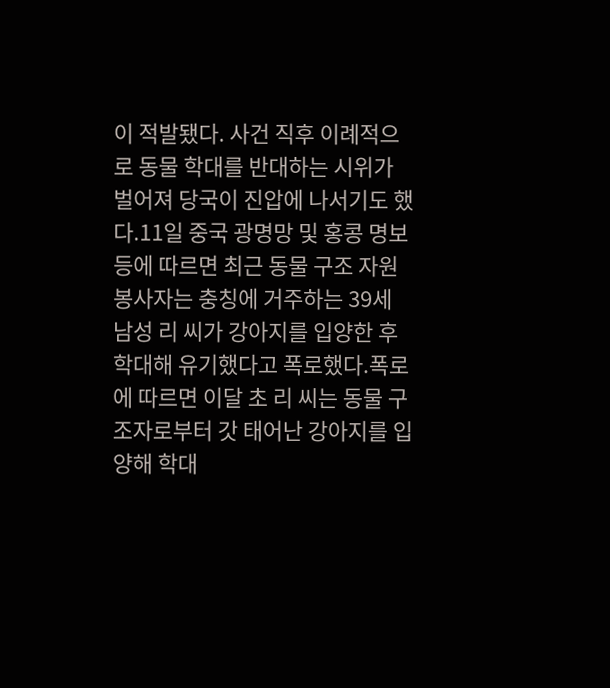이 적발됐다. 사건 직후 이례적으로 동물 학대를 반대하는 시위가 벌어져 당국이 진압에 나서기도 했다.11일 중국 광명망 및 홍콩 명보 등에 따르면 최근 동물 구조 자원봉사자는 충칭에 거주하는 39세 남성 리 씨가 강아지를 입양한 후 학대해 유기했다고 폭로했다.폭로에 따르면 이달 초 리 씨는 동물 구조자로부터 갓 태어난 강아지를 입양해 학대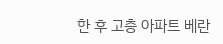한 후 고층 아파트 베란